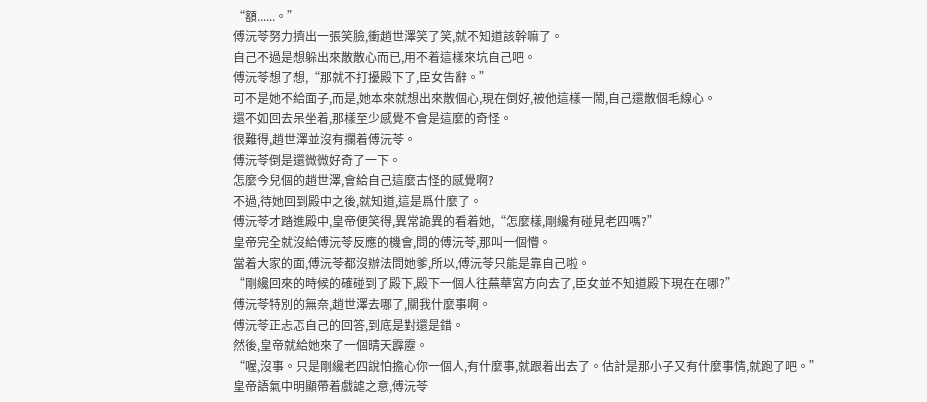“額......。”
傅沅苓努力擠出一張笑臉,衝趙世澤笑了笑,就不知道該幹嘛了。
自己不過是想躲出來散散心而已,用不着這樣來坑自己吧。
傅沅苓想了想,“那就不打擾殿下了,臣女告辭。”
可不是她不給面子,而是,她本來就想出來散個心,現在倒好,被他這樣一鬧,自己還散個毛線心。
還不如回去呆坐着,那樣至少感覺不會是這麼的奇怪。
很難得,趙世澤並沒有攔着傅沅苓。
傅沅苓倒是還微微好奇了一下。
怎麼今兒個的趙世澤,會給自己這麼古怪的感覺啊?
不過,待她回到殿中之後,就知道,這是爲什麼了。
傅沅苓才踏進殿中,皇帝便笑得,異常詭異的看着她,“怎麼樣,剛纔有碰見老四嗎?”
皇帝完全就沒給傅沅苓反應的機會,問的傅沅苓,那叫一個懵。
當着大家的面,傅沅苓都沒辦法問她爹,所以,傅沅苓只能是靠自己啦。
“剛纔回來的時候的確碰到了殿下,殿下一個人往蕪華宮方向去了,臣女並不知道殿下現在在哪?”
傅沅苓特別的無奈,趙世澤去哪了,關我什麼事啊。
傅沅苓正忐忑自己的回答,到底是對還是錯。
然後,皇帝就給她來了一個晴天霹靂。
“喔,沒事。只是剛纔老四說怕擔心你一個人,有什麼事,就跟着出去了。估計是那小子又有什麼事情,就跑了吧。”
皇帝語氣中明顯帶着戲謔之意,傅沅苓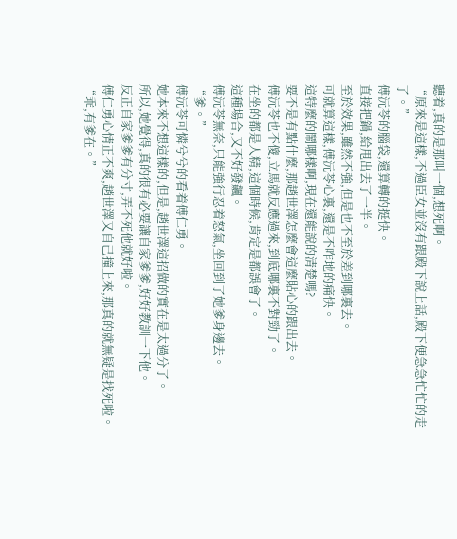聽着,真的是那叫一個,想死啊。
“原來是這樣,不過臣女並沒有跟殿下說上話,殿下便急急忙忙的走了。”
傅沅苓的腦袋,還算轉的挺快。
直接把鍋,給甩出去了一半。
至於效果,雖然不強,但是也不至於差到哪裏去。
可就算這樣,傅沅苓心裏,還是不咋地的痛快。
這特麼的鬧哪樣啊,現在還能說的清楚嗎?
要不是有點什麼,那趙世澤怎麼會這麼貼心的跟出去。
傅沅苓也不傻,立馬就反應過來,到底哪裏不對勁了。
在坐的都是人精,這個時候,肯定是都誤會了。
這種場合,又不好發飆。
傅沅苓無奈,只能強行忍着怒氣,坐回到了她爹身邊去。
“爹。”
傅沅苓可憐兮兮的看着傅仁勇。
她本來不想這樣的,但是,趙世澤這招做的實在是太過分了。
所以,她覺得,真的很有必要讓自家爹爹,好好教訓一下他。
反正自家爹爹有分寸,弄不死他就好啦。
傅仁勇心情正不爽,趙世澤又自己撞上來,那真的就無疑是找死啦。
“乖,有爹在。”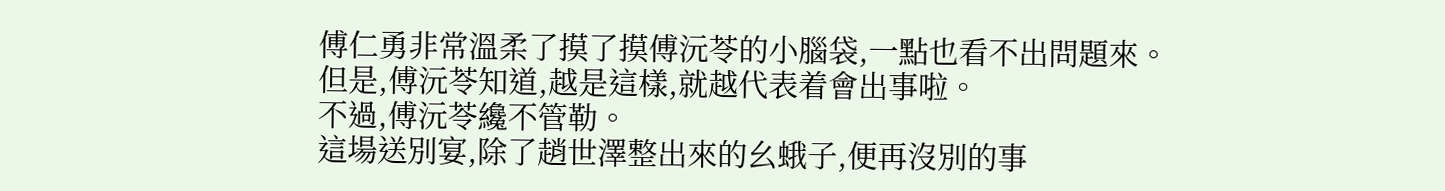傅仁勇非常溫柔了摸了摸傅沅苓的小腦袋,一點也看不出問題來。
但是,傅沅苓知道,越是這樣,就越代表着會出事啦。
不過,傅沅苓纔不管勒。
這場送別宴,除了趙世澤整出來的幺蛾子,便再沒別的事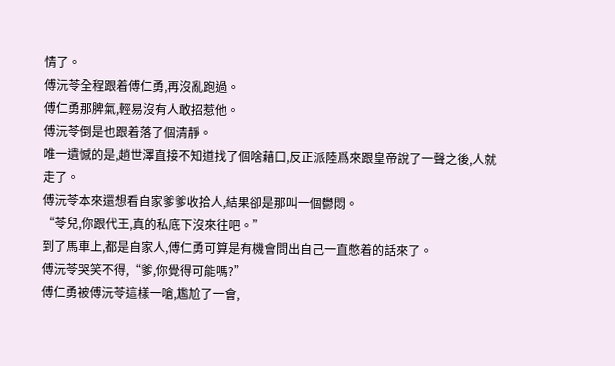情了。
傅沅苓全程跟着傅仁勇,再沒亂跑過。
傅仁勇那脾氣,輕易沒有人敢招惹他。
傅沅苓倒是也跟着落了個清靜。
唯一遺憾的是,趙世澤直接不知道找了個啥藉口,反正派陸爲來跟皇帝說了一聲之後,人就走了。
傅沅苓本來還想看自家爹爹收拾人,結果卻是那叫一個鬱悶。
“苓兒,你跟代王,真的私底下沒來往吧。”
到了馬車上,都是自家人,傅仁勇可算是有機會問出自己一直憋着的話來了。
傅沅苓哭笑不得,“爹,你覺得可能嗎?”
傅仁勇被傅沅苓這樣一嗆,尷尬了一會,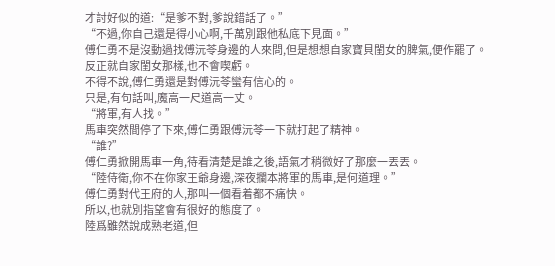才討好似的道:“是爹不對,爹說錯話了。”
“不過,你自己還是得小心啊,千萬別跟他私底下見面。”
傅仁勇不是沒動過找傅沅苓身邊的人來問,但是想想自家寶貝閨女的脾氣,便作罷了。
反正就自家閨女那樣,也不會喫虧。
不得不說,傅仁勇還是對傅沅苓蠻有信心的。
只是,有句話叫,魔高一尺道高一丈。
“將軍,有人找。”
馬車突然間停了下來,傅仁勇跟傅沅苓一下就打起了精神。
“誰?”
傅仁勇掀開馬車一角,待看清楚是誰之後,語氣才稍微好了那麼一丟丟。
“陸侍衛,你不在你家王爺身邊,深夜攔本將軍的馬車,是何道理。”
傅仁勇對代王府的人,那叫一個看着都不痛快。
所以,也就別指望會有很好的態度了。
陸爲雖然說成熟老道,但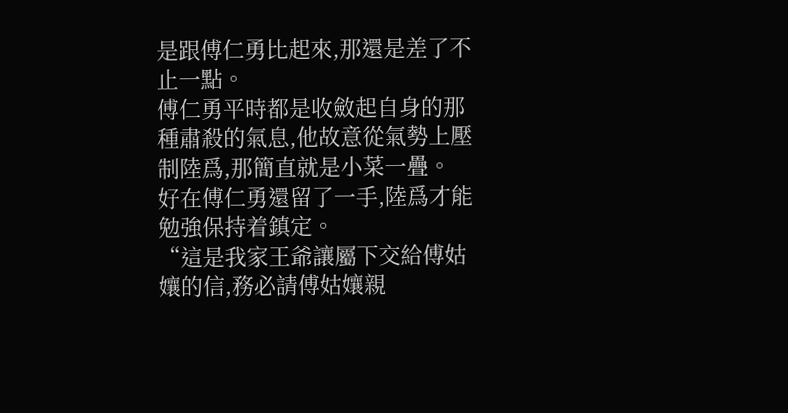是跟傅仁勇比起來,那還是差了不止一點。
傅仁勇平時都是收斂起自身的那種肅殺的氣息,他故意從氣勢上壓制陸爲,那簡直就是小菜一疊。
好在傅仁勇還留了一手,陸爲才能勉強保持着鎮定。
“這是我家王爺讓屬下交給傅姑孃的信,務必請傅姑孃親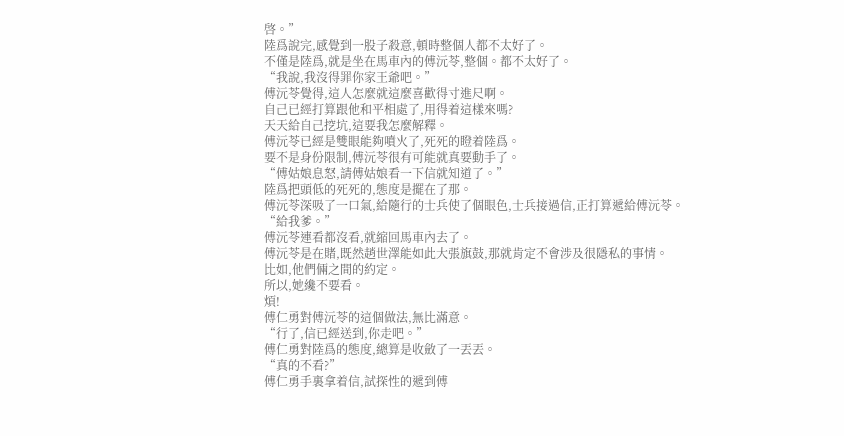啓。”
陸爲說完,感覺到一股子殺意,頓時整個人都不太好了。
不僅是陸爲,就是坐在馬車內的傅沅苓,整個。都不太好了。
“我說,我沒得罪你家王爺吧。”
傅沅苓覺得,這人怎麼就這麼喜歡得寸進尺啊。
自己已經打算跟他和平相處了,用得着這樣來嗎?
天天給自己挖坑,這要我怎麼解釋。
傅沅苓已經是雙眼能夠噴火了,死死的瞪着陸爲。
要不是身份限制,傅沅苓很有可能就真要動手了。
“傅姑娘息怒,請傅姑娘看一下信就知道了。”
陸爲把頭低的死死的,態度是擺在了那。
傅沅苓深吸了一口氣,給隨行的士兵使了個眼色,士兵接過信,正打算遞給傅沅苓。
“給我爹。”
傅沅苓連看都沒看,就縮回馬車內去了。
傅沅苓是在賭,既然趙世澤能如此大張旗鼓,那就肯定不會涉及很隱私的事情。
比如,他們倆之間的約定。
所以,她纔不要看。
煩!
傅仁勇對傅沅苓的這個做法,無比滿意。
“行了,信已經送到,你走吧。”
傅仁勇對陸爲的態度,總算是收斂了一丟丟。
“真的不看?”
傅仁勇手裏拿着信,試探性的遞到傅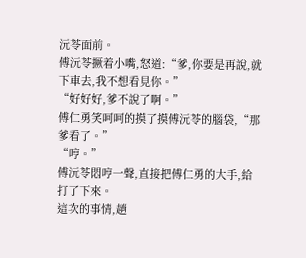沅苓面前。
傅沅苓撅着小嘴,怒道:“爹,你要是再說,就下車去,我不想看見你。”
“好好好,爹不說了啊。”
傅仁勇笑呵呵的摸了摸傅沅苓的腦袋,“那爹看了。”
“哼。”
傅沅苓悶哼一聲,直接把傅仁勇的大手,給打了下來。
這次的事情,趙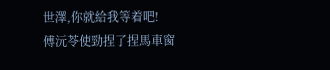世澤,你就給我等着吧!
傅沅苓使勁捏了捏馬車窗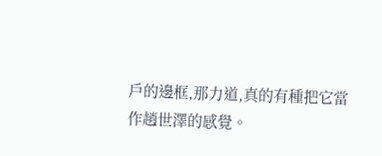戶的邊框,那力道,真的有種把它當作趙世澤的感覺。